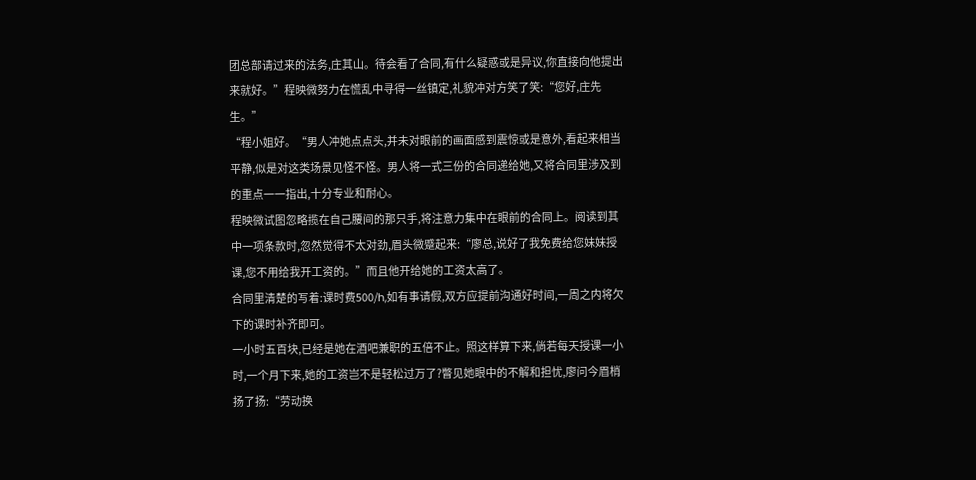团总部请过来的法务,庄其山。待会看了合同,有什么疑惑或是异议,你直接向他提出来就好。”程映微努力在慌乱中寻得一丝镇定,礼貌冲对方笑了笑:“您好,庄先生。”
“程小姐好。“男人冲她点点头,并未对眼前的画面感到震惊或是意外,看起来相当平静,似是对这类场景见怪不怪。男人将一式三份的合同递给她,又将合同里涉及到的重点一一指出,十分专业和耐心。
程映微试图忽略揽在自己腰间的那只手,将注意力集中在眼前的合同上。阅读到其中一项条款时,忽然觉得不太对劲,眉头微蹙起来:“廖总,说好了我免费给您妹妹授课,您不用给我开工资的。”而且他开给她的工资太高了。
合同里清楚的写着:课时费500/h,如有事请假,双方应提前沟通好时间,一周之内将欠下的课时补齐即可。
一小时五百块,已经是她在酒吧兼职的五倍不止。照这样算下来,倘若每天授课一小时,一个月下来,她的工资岂不是轻松过万了?瞥见她眼中的不解和担忧,廖问今眉梢扬了扬:“劳动换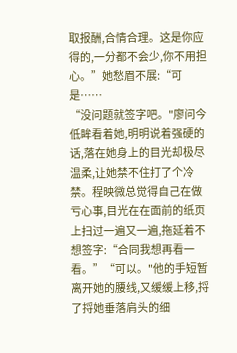取报酬,合情合理。这是你应得的,一分都不会少,你不用担心。”她愁眉不展:“可是……
“没问题就签字吧。"廖问今低眸看着她,明明说着强硬的话,落在她身上的目光却极尽温柔,让她禁不住打了个冷禁。程映微总觉得自己在做亏心事,目光在在面前的纸页上扫过一遍又一遍,拖延着不想签字:“合同我想再看一看。”“可以。"他的手短暂离开她的腰线,又缓缓上移,捋了捋她垂落肩头的细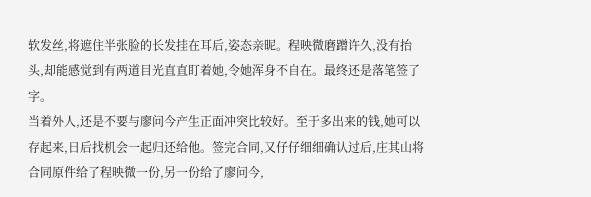软发丝,将遮住半张脸的长发挂在耳后,姿态亲昵。程映微磨蹭许久,没有抬头,却能感觉到有两道目光直直盯着她,令她浑身不自在。最终还是落笔签了字。
当着外人,还是不要与廖问今产生正面冲突比较好。至于多出来的钱,她可以存起来,日后找机会一起归还给他。签完合同,又仔仔细细确认过后,庄其山将合同原件给了程映微一份,另一份给了廖问今,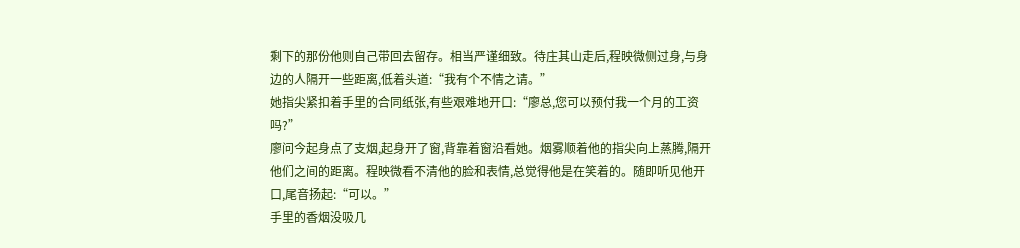剩下的那份他则自己带回去留存。相当严谨细致。待庄其山走后,程映微侧过身,与身边的人隔开一些距离,低着头道:“我有个不情之请。”
她指尖紧扣着手里的合同纸张,有些艰难地开口:“廖总,您可以预付我一个月的工资吗?”
廖问今起身点了支烟,起身开了窗,背靠着窗沿看她。烟雾顺着他的指尖向上蒸腾,隔开他们之间的距离。程映微看不清他的脸和表情,总觉得他是在笑着的。随即听见他开口,尾音扬起:“可以。”
手里的香烟没吸几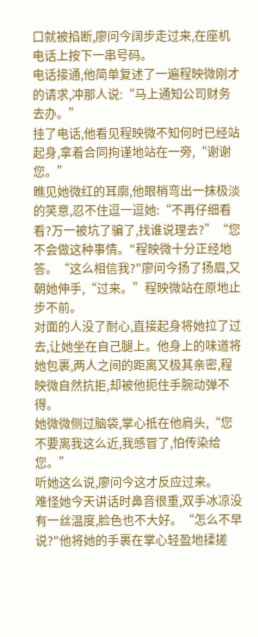口就被掐断,廖问今阔步走过来,在座机电话上按下一串号码。
电话接通,他简单复述了一遍程映微刚才的请求,冲那人说:“马上通知公司财务去办。”
挂了电话,他看见程映微不知何时已经站起身,拿着合同拘谨地站在一旁,“谢谢您。”
瞧见她微红的耳廓,他眼梢弯出一抹极淡的笑意,忍不住逗一逗她:“不再仔细看看?万一被坑了骗了,找谁说理去?”“您不会做这种事情。"程映微十分正经地答。“这么相信我?"廖问今扬了扬眉,又朝她伸手,“过来。”程映微站在原地止步不前。
对面的人没了耐心,直接起身将她拉了过去,让她坐在自己腿上。他身上的味道将她包裹,两人之间的距离又极其亲密,程映微自然抗拒,却被他扼住手腕动弹不得。
她微微侧过脑袋,掌心抵在他肩头,“您不要离我这么近,我感冒了,怕传染给您。”
听她这么说,廖问今这才反应过来。
难怪她今天讲话时鼻音很重,双手冰凉没有一丝温度,脸色也不大好。“怎么不早说?"他将她的手裹在掌心轻盈地揉搓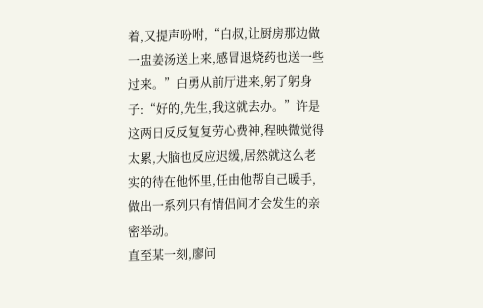着,又提声吩咐,“白叔,让厨房那边做一盅姜汤送上来,感冒退烧药也送一些过来。”白勇从前厅进来,躬了躬身子:“好的,先生,我这就去办。”许是这两日反反复复劳心费神,程映微觉得太累,大脑也反应迟缓,居然就这么老实的待在他怀里,任由他帮自己暖手,做出一系列只有情侣间才会发生的亲密举动。
直至某一刻,廖问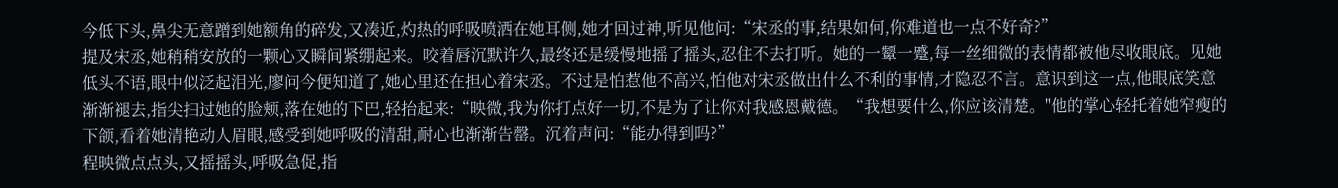今低下头,鼻尖无意蹭到她额角的碎发,又凑近,灼热的呼吸喷洒在她耳侧,她才回过神,听见他问:“宋丞的事,结果如何,你难道也一点不好奇?”
提及宋丞,她稍稍安放的一颗心又瞬间紧绷起来。咬着唇沉默许久,最终还是缓慢地摇了摇头,忍住不去打听。她的一颦一蹙,每一丝细微的表情都被他尽收眼底。见她低头不语,眼中似泛起泪光,廖问今便知道了,她心里还在担心着宋丞。不过是怕惹他不高兴,怕他对宋丞做出什么不利的事情,才隐忍不言。意识到这一点,他眼底笑意渐渐褪去,指尖扫过她的脸颊,落在她的下巴,轻抬起来:“映微,我为你打点好一切,不是为了让你对我感恩戴德。“我想要什么,你应该清楚。"他的掌心轻托着她窄瘦的下颌,看着她清艳动人眉眼,感受到她呼吸的清甜,耐心也渐渐告罄。沉着声问:“能办得到吗?”
程映微点点头,又摇摇头,呼吸急促,指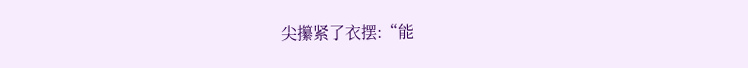尖攥紧了衣摆:“能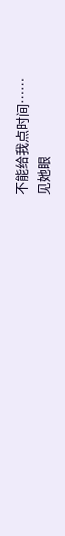不能给我点时间……
见她眼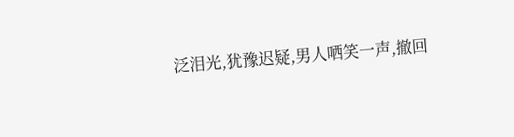泛泪光,犹豫迟疑,男人哂笑一声,撤回